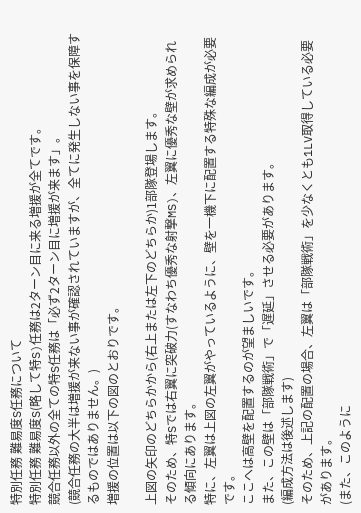特別任務 難易度S任務について
特別任務 難易度S(略して特S)任務は2ターン目に来る増援が全てです。
競合任務以外の全ての特S任務は「必ず2ターン目に増援が来ます」。
(競合任務の大半は増援が来ない事が確認されていますが、全てに発生しない事を保障するものではありません。)
増援の位置は以下の図のとおりです。

上図の矢印のどちらかから(右上または左下のどちらか)1部隊登場します。
そのため、特Sでは右翼に突破力(すなわち優秀な射撃MS)、左翼に優秀な壁が求められる傾向にあります。
特に、左翼は上図の左翼がやっているように、壁を一機下に配置する特殊な編成が必要です。
ここへは高壁を配置するのが望ましいです。
また、この壁は「部隊戦術」で「遅延」させる必要があります。
(編成方法は後述します)
そのため、上記の配置の場合、左翼は「部隊戦術」を少なくとも1LV取得している必要があります。
(また、このように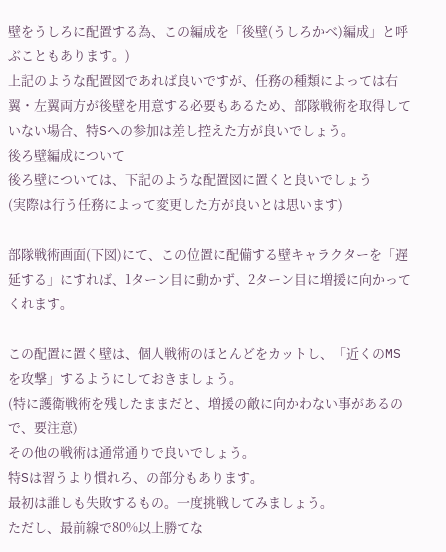壁をうしろに配置する為、この編成を「後壁(うしろかべ)編成」と呼ぶこともあります。)
上記のような配置図であれば良いですが、任務の種類によっては右翼・左翼両方が後壁を用意する必要もあるため、部隊戦術を取得していない場合、特Sへの参加は差し控えた方が良いでしょう。
後ろ壁編成について
後ろ壁については、下記のような配置図に置くと良いでしょう
(実際は行う任務によって変更した方が良いとは思います)

部隊戦術画面(下図)にて、この位置に配備する壁キャラクターを「遅延する」にすれば、1ターン目に動かず、2ターン目に増援に向かってくれます。

この配置に置く壁は、個人戦術のほとんどをカットし、「近くのMSを攻撃」するようにしておきましょう。
(特に護衛戦術を残したままだと、増援の敵に向かわない事があるので、要注意)
その他の戦術は通常通りで良いでしょう。
特Sは習うより慣れろ、の部分もあります。
最初は誰しも失敗するもの。一度挑戦してみましょう。
ただし、最前線で80%以上勝てな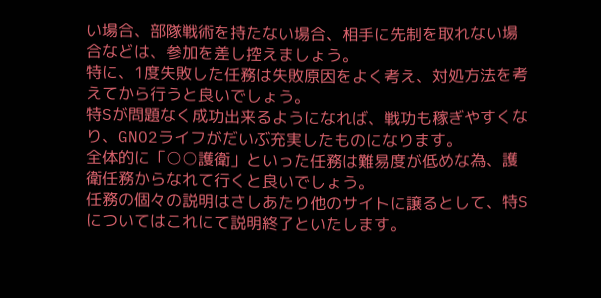い場合、部隊戦術を持たない場合、相手に先制を取れない場合などは、参加を差し控えましょう。
特に、1度失敗した任務は失敗原因をよく考え、対処方法を考えてから行うと良いでしょう。
特Sが問題なく成功出来るようになれば、戦功も稼ぎやすくなり、GNO2ライフがだいぶ充実したものになります。
全体的に「○○護衛」といった任務は難易度が低めな為、護衛任務からなれて行くと良いでしょう。
任務の個々の説明はさしあたり他のサイトに譲るとして、特Sについてはこれにて説明終了といたします。